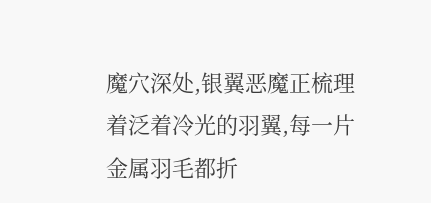魔穴深处,银翼恶魔正梳理着泛着冷光的羽翼,每一片金属羽毛都折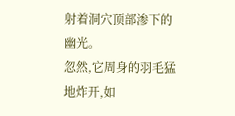射着洞穴顶部渗下的幽光。
忽然,它周身的羽毛猛地炸开,如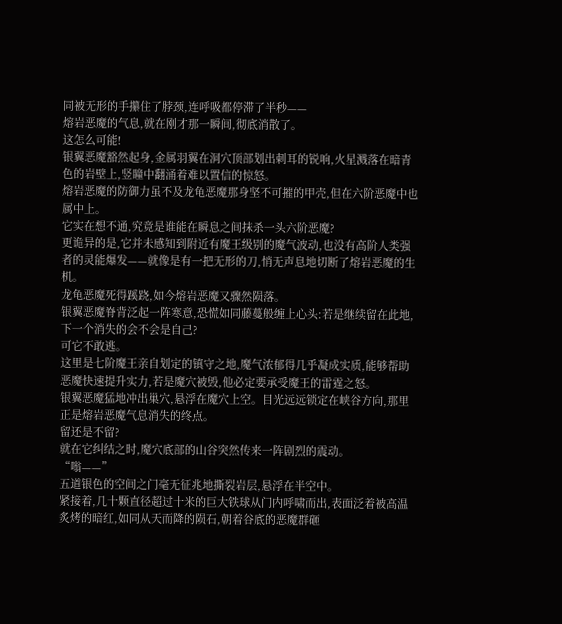同被无形的手攥住了脖颈,连呼吸都停滞了半秒——
熔岩恶魔的气息,就在刚才那一瞬间,彻底消散了。
这怎么可能!
银翼恶魔豁然起身,金属羽翼在洞穴顶部划出刺耳的锐响,火星溅落在暗青色的岩壁上,竖瞳中翻涌着难以置信的惊怒。
熔岩恶魔的防御力虽不及龙龟恶魔那身坚不可摧的甲壳,但在六阶恶魔中也属中上。
它实在想不通,究竟是谁能在瞬息之间抹杀一头六阶恶魔?
更诡异的是,它并未感知到附近有魔王级别的魔气波动,也没有高阶人类强者的灵能爆发——就像是有一把无形的刀,悄无声息地切断了熔岩恶魔的生机。
龙龟恶魔死得蹊跷,如今熔岩恶魔又骤然陨落。
银翼恶魔脊背泛起一阵寒意,恐慌如同藤蔓般缠上心头:若是继续留在此地,下一个消失的会不会是自己?
可它不敢逃。
这里是七阶魔王亲自划定的镇守之地,魔气浓郁得几乎凝成实质,能够帮助恶魔快速提升实力,若是魔穴被毁,他必定要承受魔王的雷霆之怒。
银翼恶魔猛地冲出巢穴,悬浮在魔穴上空。目光远远锁定在峡谷方向,那里正是熔岩恶魔气息消失的终点。
留还是不留?
就在它纠结之时,魔穴底部的山谷突然传来一阵剧烈的震动。
“嗡——”
五道银色的空间之门毫无征兆地撕裂岩层,悬浮在半空中。
紧接着,几十颗直径超过十米的巨大铁球从门内呼啸而出,表面泛着被高温炙烤的暗红,如同从天而降的陨石,朝着谷底的恶魔群砸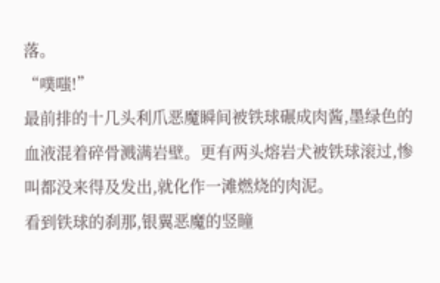落。
“噗嗤!”
最前排的十几头利爪恶魔瞬间被铁球碾成肉酱,墨绿色的血液混着碎骨溅满岩壁。更有两头熔岩犬被铁球滚过,惨叫都没来得及发出,就化作一滩燃烧的肉泥。
看到铁球的刹那,银翼恶魔的竖瞳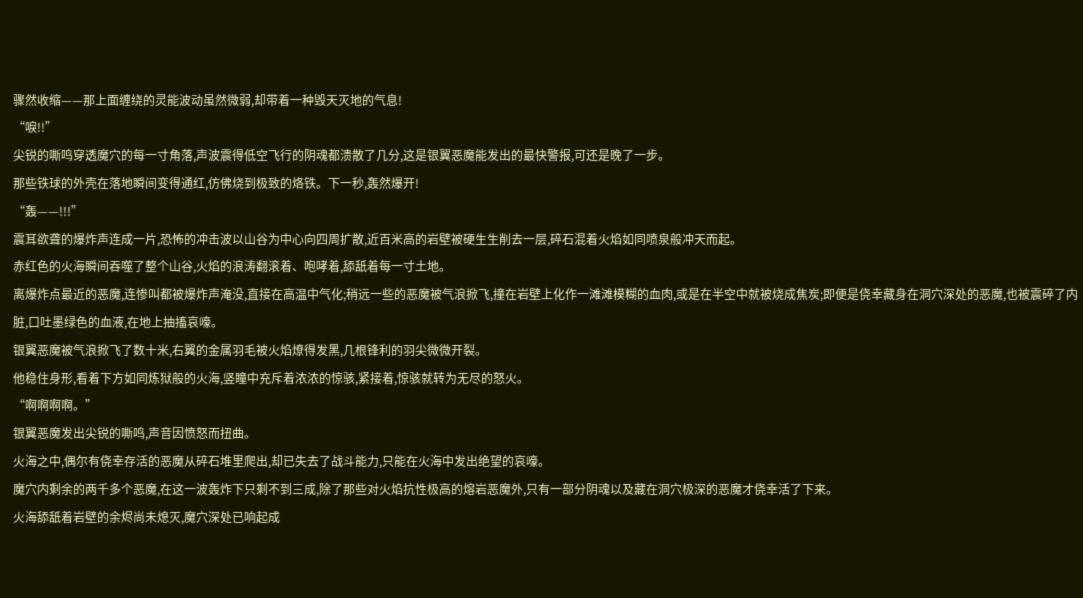骤然收缩——那上面缠绕的灵能波动虽然微弱,却带着一种毁天灭地的气息!
“唳!!”
尖锐的嘶鸣穿透魔穴的每一寸角落,声波震得低空飞行的阴魂都溃散了几分,这是银翼恶魔能发出的最快警报,可还是晚了一步。
那些铁球的外壳在落地瞬间变得通红,仿佛烧到极致的烙铁。下一秒,轰然爆开!
“轰——!!!”
震耳欲聋的爆炸声连成一片,恐怖的冲击波以山谷为中心向四周扩散,近百米高的岩壁被硬生生削去一层,碎石混着火焰如同喷泉般冲天而起。
赤红色的火海瞬间吞噬了整个山谷,火焰的浪涛翻滚着、咆哮着,舔舐着每一寸土地。
离爆炸点最近的恶魔,连惨叫都被爆炸声淹没,直接在高温中气化;稍远一些的恶魔被气浪掀飞,撞在岩壁上化作一滩滩模糊的血肉,或是在半空中就被烧成焦炭;即便是侥幸藏身在洞穴深处的恶魔,也被震碎了内脏,口吐墨绿色的血液,在地上抽搐哀嚎。
银翼恶魔被气浪掀飞了数十米,右翼的金属羽毛被火焰燎得发黑,几根锋利的羽尖微微开裂。
他稳住身形,看着下方如同炼狱般的火海,竖瞳中充斥着浓浓的惊骇,紧接着,惊骇就转为无尽的怒火。
“啊啊啊啊。”
银翼恶魔发出尖锐的嘶鸣,声音因愤怒而扭曲。
火海之中,偶尔有侥幸存活的恶魔从碎石堆里爬出,却已失去了战斗能力,只能在火海中发出绝望的哀嚎。
魔穴内剩余的两千多个恶魔,在这一波轰炸下只剩不到三成,除了那些对火焰抗性极高的熔岩恶魔外,只有一部分阴魂以及藏在洞穴极深的恶魔才侥幸活了下来。
火海舔舐着岩壁的余烬尚未熄灭,魔穴深处已响起成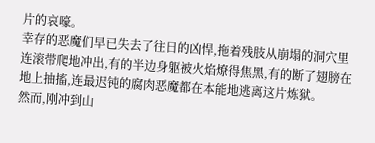片的哀嚎。
幸存的恶魔们早已失去了往日的凶悍,拖着残肢从崩塌的洞穴里连滚带爬地冲出,有的半边身躯被火焰燎得焦黑,有的断了翅膀在地上抽搐,连最迟钝的腐肉恶魔都在本能地逃离这片炼狱。
然而,刚冲到山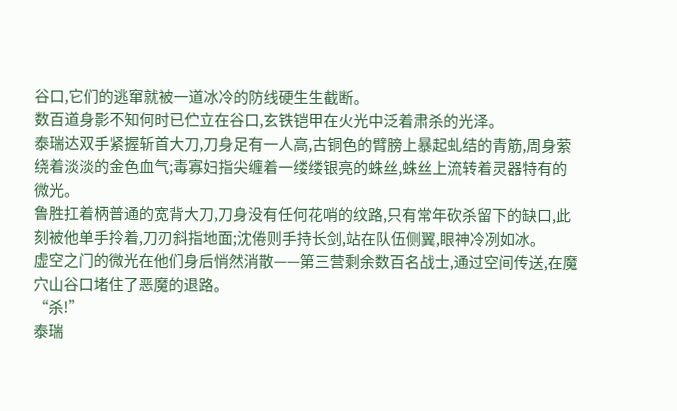谷口,它们的逃窜就被一道冰冷的防线硬生生截断。
数百道身影不知何时已伫立在谷口,玄铁铠甲在火光中泛着肃杀的光泽。
泰瑞达双手紧握斩首大刀,刀身足有一人高,古铜色的臂膀上暴起虬结的青筋,周身萦绕着淡淡的金色血气;毒寡妇指尖缠着一缕缕银亮的蛛丝,蛛丝上流转着灵器特有的微光。
鲁胜扛着柄普通的宽背大刀,刀身没有任何花哨的纹路,只有常年砍杀留下的缺口,此刻被他单手拎着,刀刃斜指地面;沈倦则手持长剑,站在队伍侧翼,眼神冷冽如冰。
虚空之门的微光在他们身后悄然消散——第三营剩余数百名战士,通过空间传送,在魔穴山谷口堵住了恶魔的退路。
“杀!”
泰瑞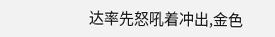达率先怒吼着冲出,金色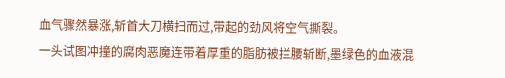血气骤然暴涨,斩首大刀横扫而过,带起的劲风将空气撕裂。
一头试图冲撞的腐肉恶魔连带着厚重的脂肪被拦腰斩断,墨绿色的血液混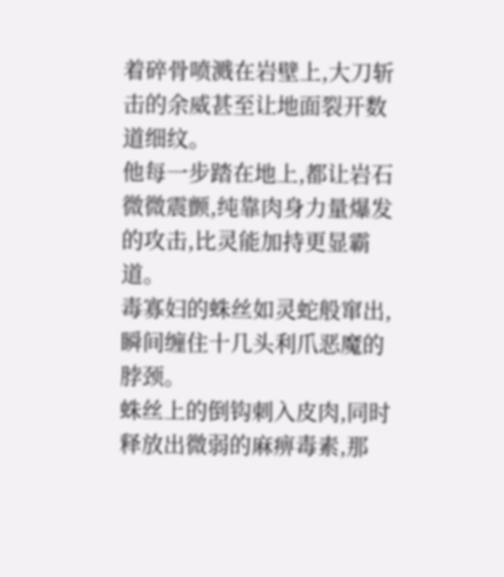着碎骨喷溅在岩壁上,大刀斩击的余威甚至让地面裂开数道细纹。
他每一步踏在地上,都让岩石微微震颤,纯靠肉身力量爆发的攻击,比灵能加持更显霸道。
毒寡妇的蛛丝如灵蛇般窜出,瞬间缠住十几头利爪恶魔的脖颈。
蛛丝上的倒钩刺入皮肉,同时释放出微弱的麻痹毒素,那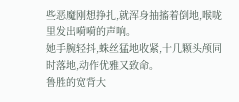些恶魔刚想挣扎,就浑身抽搐着倒地,喉咙里发出嗬嗬的声响。
她手腕轻抖,蛛丝猛地收紧,十几颗头颅同时落地,动作优雅又致命。
鲁胜的宽背大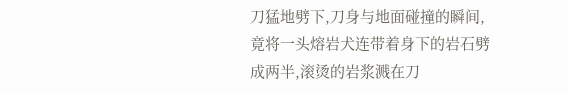刀猛地劈下,刀身与地面碰撞的瞬间,竟将一头熔岩犬连带着身下的岩石劈成两半,滚烫的岩浆溅在刀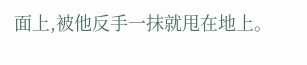面上,被他反手一抹就甩在地上。